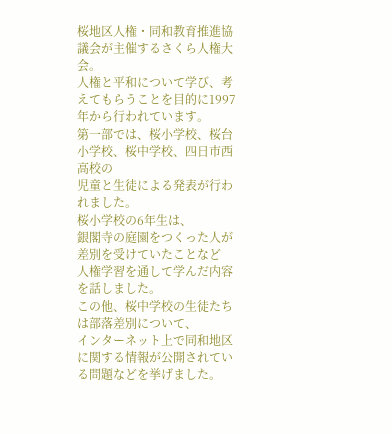桜地区人権・同和教育推進協議会が主催するさくら人権大会。
人権と平和について学び、考えてもらうことを目的に1997年から行われています。
第一部では、桜小学校、桜台小学校、桜中学校、四日市西高校の
児童と生徒による発表が行われました。
桜小学校の6年生は、
銀閣寺の庭園をつくった人が差別を受けていたことなど
人権学習を通して学んだ内容を話しました。
この他、桜中学校の生徒たちは部落差別について、
インターネット上で同和地区に関する情報が公開されている問題などを挙げました。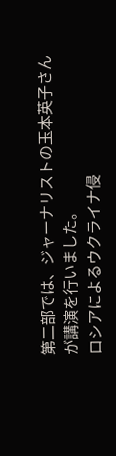第二部では、ジャーナリストの玉本英子さんが講演を行いました。
ロシアによるウクライナ侵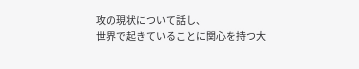攻の現状について話し、
世界で起きていることに関心を持つ大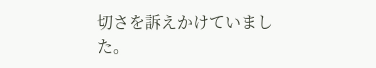切さを訴えかけていました。